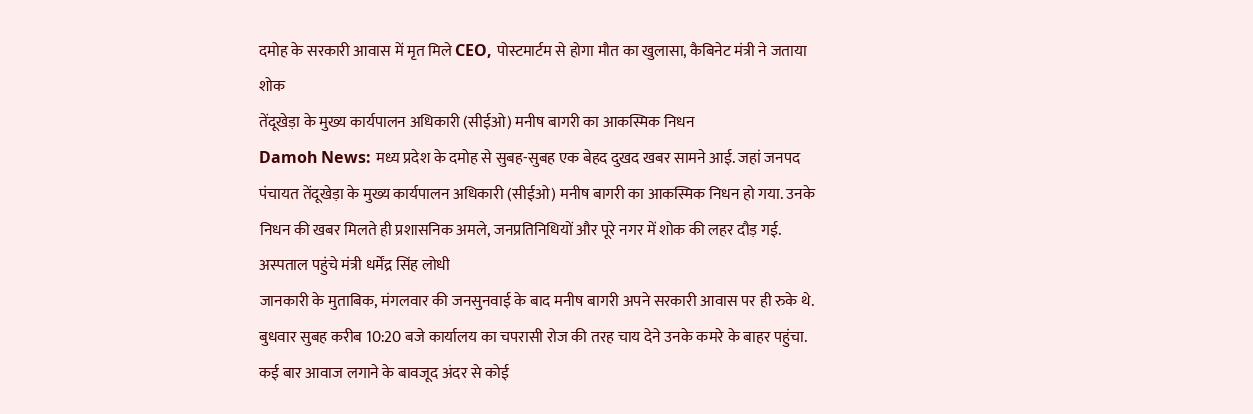दमोह के सरकारी आवास में मृत मिले CEO, पोस्टमार्टम से होगा मौत का खुलासा, कैबिनेट मंत्री ने जताया शोक
तेंदूखेड़ा के मुख्य कार्यपालन अधिकारी (सीईओ) मनीष बागरी का आकस्मिक निधन
Damoh News: मध्य प्रदेश के दमोह से सुबह-सुबह एक बेहद दुखद खबर सामने आई. जहां जनपद पंचायत तेंदूखेड़ा के मुख्य कार्यपालन अधिकारी (सीईओ) मनीष बागरी का आकस्मिक निधन हो गया. उनके निधन की खबर मिलते ही प्रशासनिक अमले, जनप्रतिनिधियों और पूरे नगर में शोक की लहर दौड़ गई.
अस्पताल पहुंचे मंत्री धर्मेंद्र सिंह लोधी
जानकारी के मुताबिक, मंगलवार की जनसुनवाई के बाद मनीष बागरी अपने सरकारी आवास पर ही रुके थे. बुधवार सुबह करीब 10:20 बजे कार्यालय का चपरासी रोज की तरह चाय देने उनके कमरे के बाहर पहुंचा. कई बार आवाज लगाने के बावजूद अंदर से कोई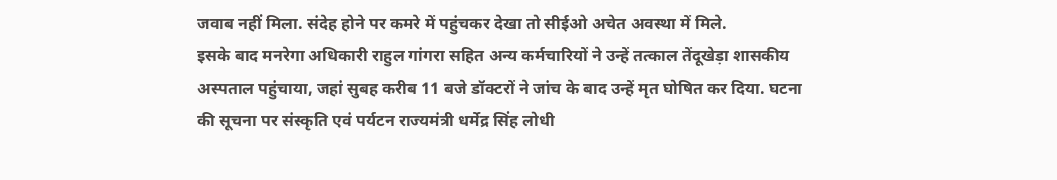जवाब नहीं मिला. संदेह होने पर कमरे में पहुंचकर देखा तो सीईओ अचेत अवस्था में मिले.
इसके बाद मनरेगा अधिकारी राहुल गांगरा सहित अन्य कर्मचारियों ने उन्हें तत्काल तेंदूखेड़ा शासकीय अस्पताल पहुंचाया, जहां सुबह करीब 11 बजे डॉक्टरों ने जांच के बाद उन्हें मृत घोषित कर दिया. घटना की सूचना पर संस्कृति एवं पर्यटन राज्यमंत्री धर्मेद्र सिंह लोधी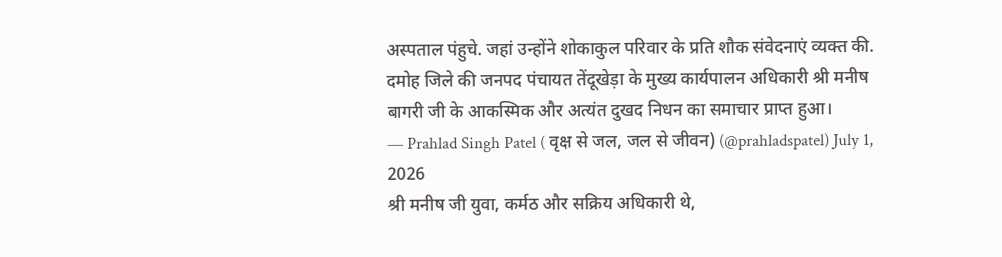अस्पताल पंहुचे. जहां उन्होंने शोकाकुल परिवार के प्रति शौक संवेदनाएं व्यक्त की.
दमोह जिले की जनपद पंचायत तेंदूखेड़ा के मुख्य कार्यपालन अधिकारी श्री मनीष बागरी जी के आकस्मिक और अत्यंत दुखद निधन का समाचार प्राप्त हुआ।
— Prahlad Singh Patel ( वृक्ष से जल, जल से जीवन) (@prahladspatel) July 1, 2026
श्री मनीष जी युवा, कर्मठ और सक्रिय अधिकारी थे,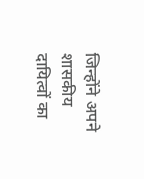जिन्होंने अपने शासकीय दायित्वों का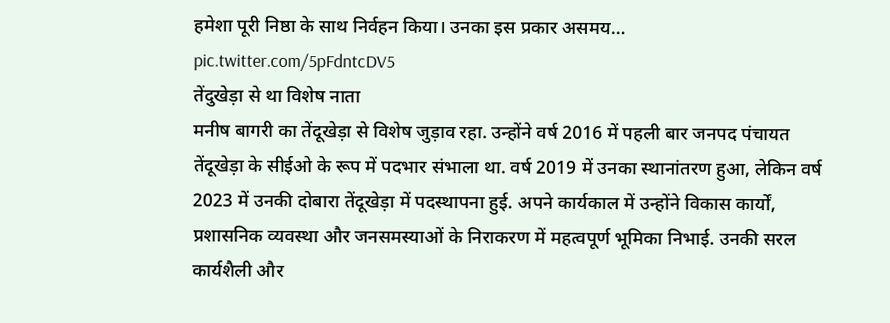हमेशा पूरी निष्ठा के साथ निर्वहन किया। उनका इस प्रकार असमय… pic.twitter.com/5pFdntcDV5
तेंदुखेड़ा से था विशेष नाता
मनीष बागरी का तेंदूखेड़ा से विशेष जुड़ाव रहा. उन्होंने वर्ष 2016 में पहली बार जनपद पंचायत तेंदूखेड़ा के सीईओ के रूप में पदभार संभाला था. वर्ष 2019 में उनका स्थानांतरण हुआ, लेकिन वर्ष 2023 में उनकी दोबारा तेंदूखेड़ा में पदस्थापना हुई. अपने कार्यकाल में उन्होंने विकास कार्यों, प्रशासनिक व्यवस्था और जनसमस्याओं के निराकरण में महत्वपूर्ण भूमिका निभाई. उनकी सरल कार्यशैली और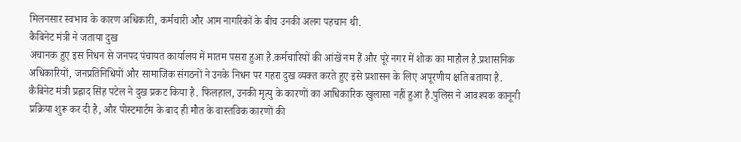मिलनसार स्वभाव के कारण अधिकारी, कर्मचारी और आम नागरिकों के बीच उनकी अलग पहचान थी.
कैबिनेट मंत्री ने जताया दुख
अचानक हुए इस निधन से जनपद पंचायत कार्यालय में मातम पसरा हुआ है.कर्मचारियों की आंखें नम हैं और पूरे नगर में शोक का माहौल है.प्रशासनिक अधिकारियों, जनप्रतिनिधियों और सामाजिक संगठनों ने उनके निधन पर गहरा दुख व्यक्त करते हुए इसे प्रशासन के लिए अपूरणीय क्षति बताया है. कैबिनेट मंत्री प्रह्लाद सिंह पटेल ने दुख प्रकट किया है. फिलहाल, उनकी मृत्यु के कारणों का आधिकारिक खुलासा नहीं हुआ है.पुलिस ने आवश्यक कानूनी प्रक्रिया शुरू कर दी है, और पोस्टमार्टम के बाद ही मौत के वास्तविक कारणों की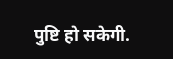पुष्टि हो सकेगी.